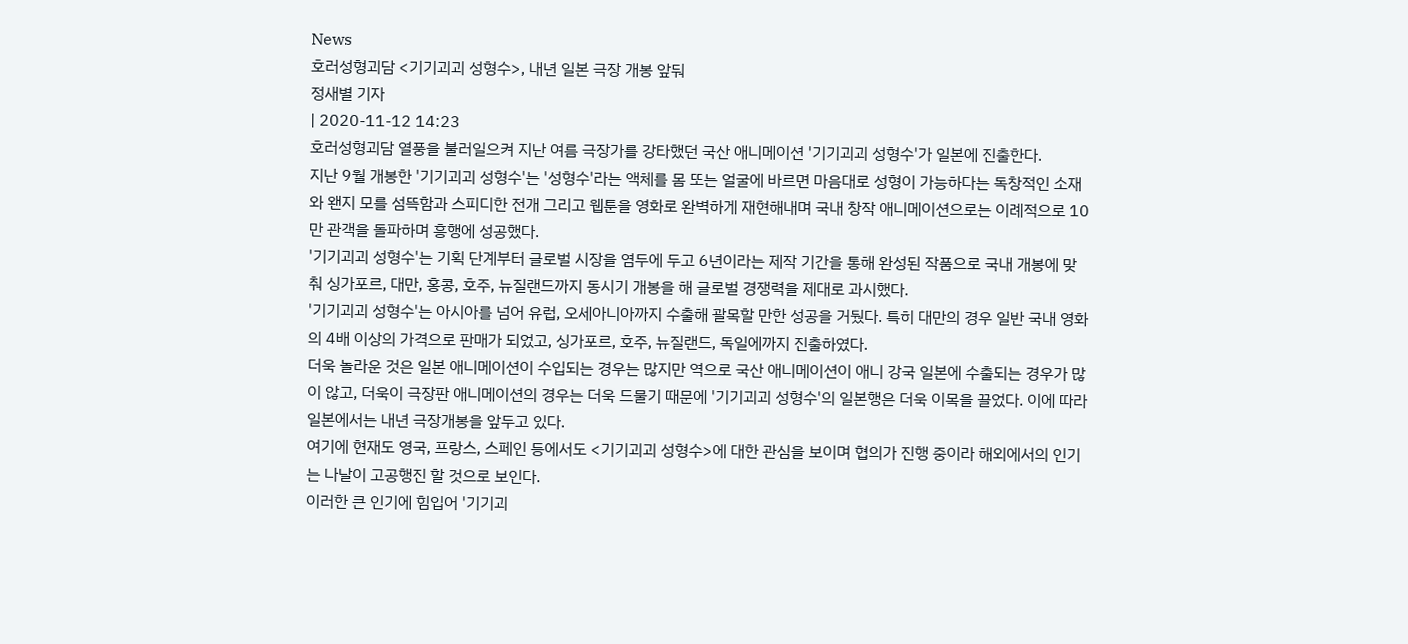News
호러성형괴담 <기기괴괴 성형수>, 내년 일본 극장 개봉 앞둬
정새별 기자
| 2020-11-12 14:23
호러성형괴담 열풍을 불러일으켜 지난 여름 극장가를 강타했던 국산 애니메이션 '기기괴괴 성형수'가 일본에 진출한다.
지난 9월 개봉한 '기기괴괴 성형수'는 '성형수'라는 액체를 몸 또는 얼굴에 바르면 마음대로 성형이 가능하다는 독창적인 소재와 왠지 모를 섬뜩함과 스피디한 전개 그리고 웹툰을 영화로 완벽하게 재현해내며 국내 창작 애니메이션으로는 이례적으로 10만 관객을 돌파하며 흥행에 성공했다.
'기기괴괴 성형수'는 기획 단계부터 글로벌 시장을 염두에 두고 6년이라는 제작 기간을 통해 완성된 작품으로 국내 개봉에 맞춰 싱가포르, 대만, 홍콩, 호주, 뉴질랜드까지 동시기 개봉을 해 글로벌 경쟁력을 제대로 과시했다.
'기기괴괴 성형수'는 아시아를 넘어 유럽, 오세아니아까지 수출해 괄목할 만한 성공을 거뒀다. 특히 대만의 경우 일반 국내 영화의 4배 이상의 가격으로 판매가 되었고, 싱가포르, 호주, 뉴질랜드, 독일에까지 진출하였다.
더욱 놀라운 것은 일본 애니메이션이 수입되는 경우는 많지만 역으로 국산 애니메이션이 애니 강국 일본에 수출되는 경우가 많이 않고, 더욱이 극장판 애니메이션의 경우는 더욱 드물기 때문에 '기기괴괴 성형수'의 일본행은 더욱 이목을 끌었다. 이에 따라 일본에서는 내년 극장개봉을 앞두고 있다.
여기에 현재도 영국, 프랑스, 스페인 등에서도 <기기괴괴 성형수>에 대한 관심을 보이며 협의가 진행 중이라 해외에서의 인기는 나날이 고공행진 할 것으로 보인다.
이러한 큰 인기에 힘입어 '기기괴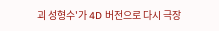괴 성형수'가 4D 버전으로 다시 극장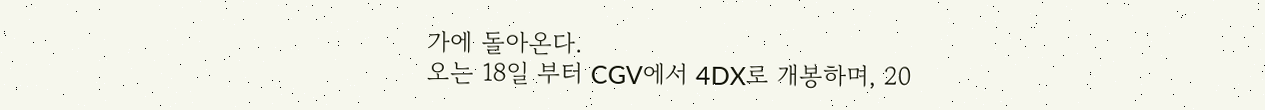가에 돌아온다.
오는 18일 부터 CGV에서 4DX로 개봉하며, 20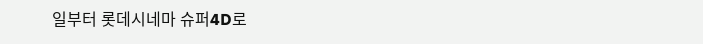일부터 롯데시네마 슈퍼4D로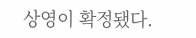상영이 확정됐다.